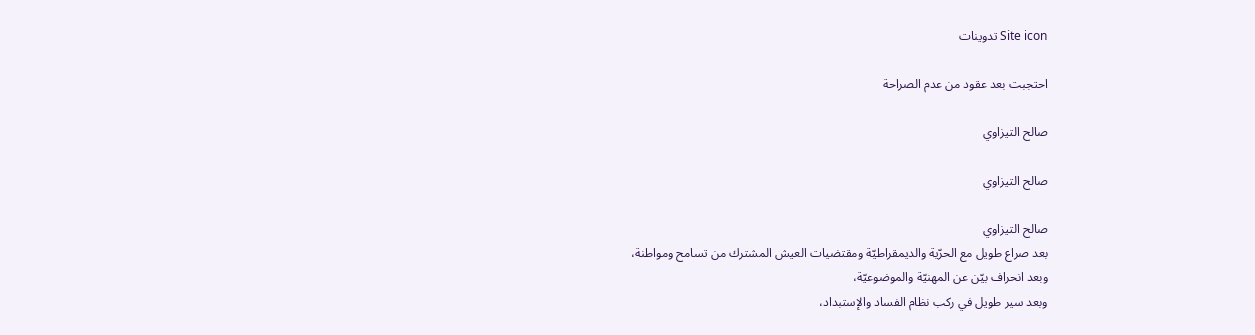Site icon تدوينات

احتجبت بعد عقود من عدم الصراحة

صالح التيزاوي

صالح التيزاوي

صالح التيزاوي
بعد صراع طويل مع الحرّية والديمقراطيّة ومقتضيات العيش المشترك من تسامح ومواطنة،
وبعد انحراف بيّن عن المهنيّة والموضوعيّة،
وبعد سير طويل في ركب نظام الفساد والإستبداد،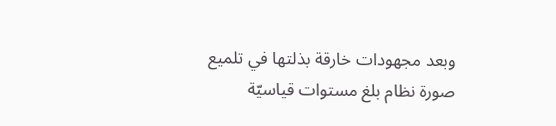وبعد مجهودات خارقة بذلتها في تلميع صورة نظام بلغ مستوات قياسيّة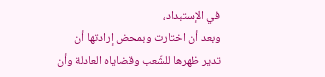في الإستبداد،
وبعد أن اختارت وبمحض إرادتها أن تدير ظهرها للشّعب وقضاياه العادلة وأن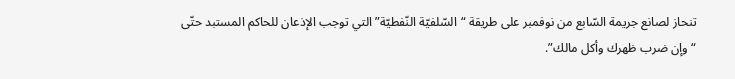تنحاز لصانع جريمة السّابع من نوفمبر على طريقة “السّلفيّة النّفطيّة” التي توجب الإذعان للحاكم المستبد حتّى
“وإن ضرب ظهرك وأكل مالك”.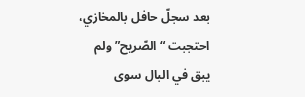بعد سجلّ حافل بالمخازي، احتجبت “الصّريح” ولم يبق في البال سوى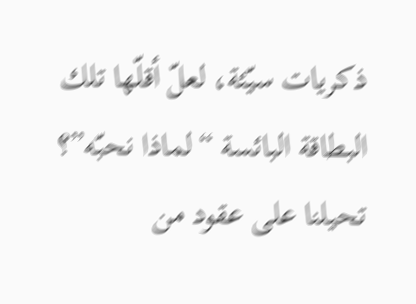ذكريات سيّئة، لعلّ أقلّها تلك البطاقة البائسة “لماذا نحبّه”؟ تحيلنا على عقود من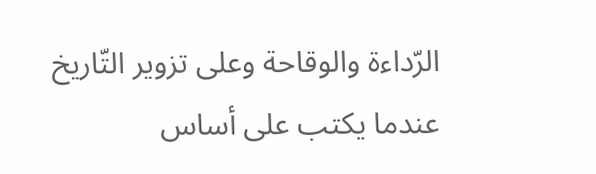الرّداءة والوقاحة وعلى تزوير التّاريخ عندما يكتب على أساس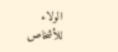الولاء للأشخاص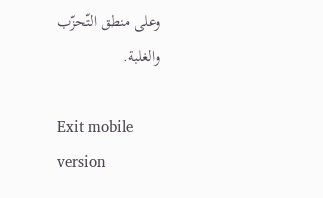وعلى منطق التّحزّب والغلبة.

Exit mobile version